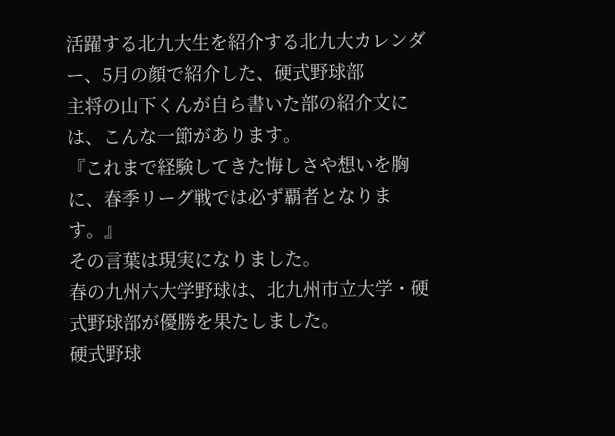活躍する北九大生を紹介する北九大カレンダー、5月の顔で紹介した、硬式野球部
主将の山下くんが自ら書いた部の紹介文には、こんな一節があります。
『これまで経験してきた悔しさや想いを胸に、春季リーグ戦では必ず覇者となります。』
その言葉は現実になりました。
春の九州六大学野球は、北九州市立大学・硬式野球部が優勝を果たしました。
硬式野球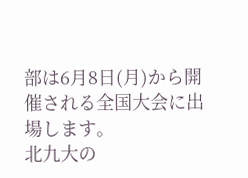部は6月8日(月)から開催される全国大会に出場します。
北九大の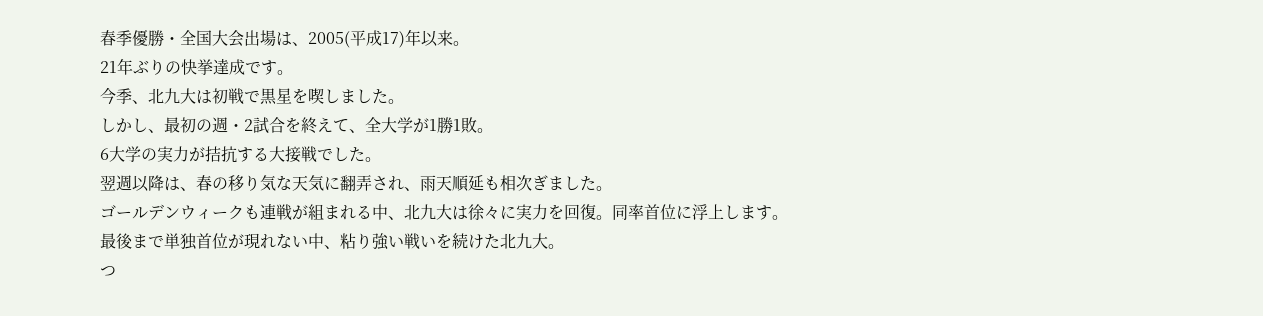春季優勝・全国大会出場は、2005(平成17)年以来。
21年ぶりの快挙達成です。
今季、北九大は初戦で黒星を喫しました。
しかし、最初の週・2試合を終えて、全大学が1勝1敗。
6大学の実力が拮抗する大接戦でした。
翌週以降は、春の移り気な天気に翻弄され、雨天順延も相次ぎました。
ゴールデンウィークも連戦が組まれる中、北九大は徐々に実力を回復。同率首位に浮上します。
最後まで単独首位が現れない中、粘り強い戦いを続けた北九大。
つ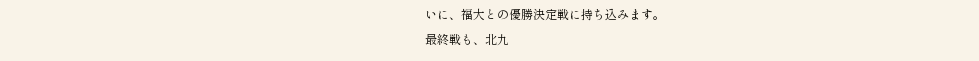いに、福大との優勝決定戦に持ち込みます。
最終戦も、北九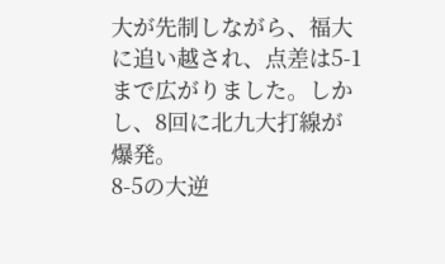大が先制しながら、福大に追い越され、点差は5-1まで広がりました。しかし、8回に北九大打線が爆発。
8-5の大逆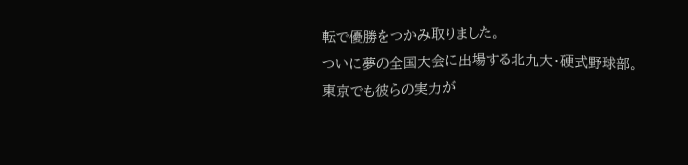転で優勝をつかみ取りました。
ついに夢の全国大会に出場する北九大・硬式野球部。
東京でも彼らの実力が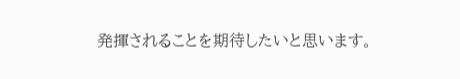発揮されることを期待したいと思います。